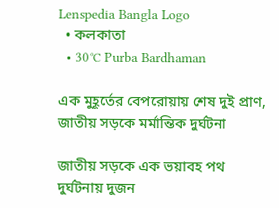Lenspedia Bangla Logo
  • কলকাতা
  • 30℃ Purba Bardhaman

এক মুহূর্তের বেপরোয়ায় শেষ দুই প্রাণ, জাতীয় সড়কে মর্মান্তিক দুর্ঘটনা

জাতীয় সড়কে এক ভয়াবহ পথ দুর্ঘটনায় দুজন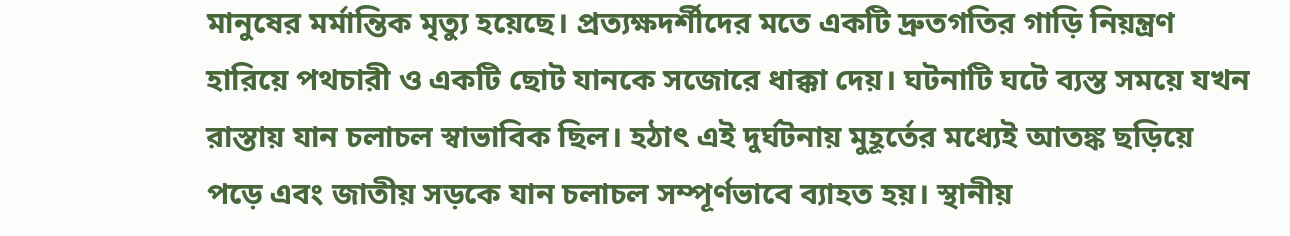মানুষের মর্মান্তিক মৃত্যু হয়েছে। প্রত্যক্ষদর্শীদের মতে একটি দ্রুতগতির গাড়ি নিয়ন্ত্রণ হারিয়ে পথচারী ও একটি ছোট যানকে সজোরে ধাক্কা দেয়। ঘটনাটি ঘটে ব্যস্ত সময়ে যখন রাস্তায় যান চলাচল স্বাভাবিক ছিল। হঠাৎ এই দুর্ঘটনায় মুহূর্তের মধ্যেই আতঙ্ক ছড়িয়ে পড়ে এবং জাতীয় সড়কে যান চলাচল সম্পূর্ণভাবে ব্যাহত হয়। স্থানীয়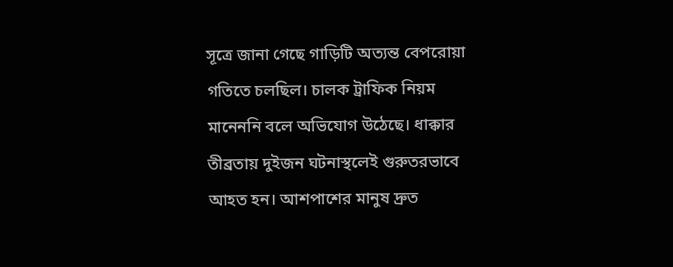সূত্রে জানা গেছে গাড়িটি অত্যন্ত বেপরোয়া গতিতে চলছিল। চালক ট্রাফিক নিয়ম মানেননি বলে অভিযোগ উঠেছে। ধাক্কার তীব্রতায় দুইজন ঘটনাস্থলেই গুরুতরভাবে আহত হন। আশপাশের মানুষ দ্রুত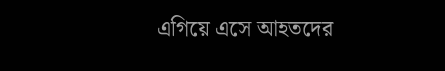এগিয়ে এসে আহতদের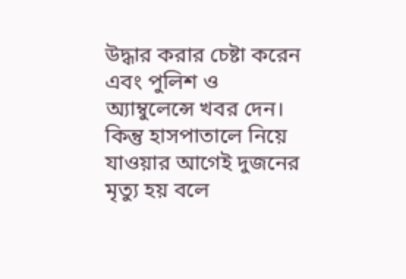উদ্ধার করার চেষ্টা করেন এবং পুলিশ ও অ্যাম্বুলেন্সে খবর দেন। কিন্তু হাসপাতালে নিয়ে যাওয়ার আগেই দুজনের মৃত্যু হয় বলে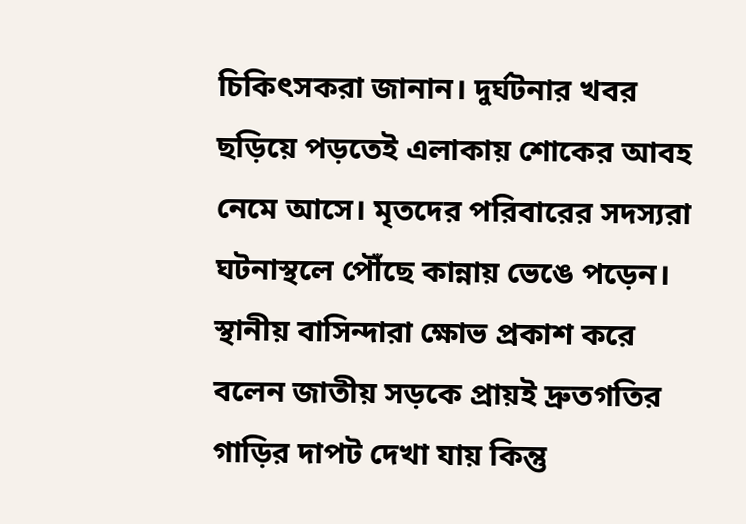চিকিৎসকরা জানান। দুর্ঘটনার খবর ছড়িয়ে পড়তেই এলাকায় শোকের আবহ নেমে আসে। মৃতদের পরিবারের সদস্যরা ঘটনাস্থলে পৌঁছে কান্নায় ভেঙে পড়েন। স্থানীয় বাসিন্দারা ক্ষোভ প্রকাশ করে বলেন জাতীয় সড়কে প্রায়ই দ্রুতগতির গাড়ির দাপট দেখা যায় কিন্তু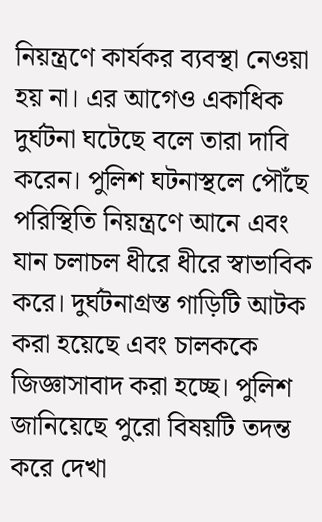নিয়ন্ত্রণে কার্যকর ব্যবস্থা নেওয়া হয় না। এর আগেও একাধিক দুর্ঘটনা ঘটেছে বলে তারা দাবি করেন। পুলিশ ঘটনাস্থলে পৌঁছে পরিস্থিতি নিয়ন্ত্রণে আনে এবং যান চলাচল ধীরে ধীরে স্বাভাবিক করে। দুর্ঘটনাগ্রস্ত গাড়িটি আটক করা হয়েছে এবং চালককে জিজ্ঞাসাবাদ করা হচ্ছে। পুলিশ জানিয়েছে পুরো বিষয়টি তদন্ত করে দেখা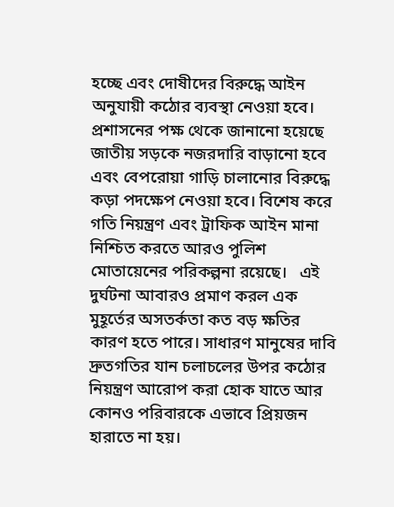হচ্ছে এবং দোষীদের বিরুদ্ধে আইন অনুযায়ী কঠোর ব্যবস্থা নেওয়া হবে। প্রশাসনের পক্ষ থেকে জানানো হয়েছে জাতীয় সড়কে নজরদারি বাড়ানো হবে এবং বেপরোয়া গাড়ি চালানোর বিরুদ্ধে কড়া পদক্ষেপ নেওয়া হবে। বিশেষ করে গতি নিয়ন্ত্রণ এবং ট্রাফিক আইন মানা নিশ্চিত করতে আরও পুলিশ মোতায়েনের পরিকল্পনা রয়েছে।   এই দুর্ঘটনা আবারও প্রমাণ করল এক মুহূর্তের অসতর্কতা কত বড় ক্ষতির কারণ হতে পারে। সাধারণ মানুষের দাবি দ্রুতগতির যান চলাচলের উপর কঠোর নিয়ন্ত্রণ আরোপ করা হোক যাতে আর কোনও পরিবারকে এভাবে প্রিয়জন হারাতে না হয়।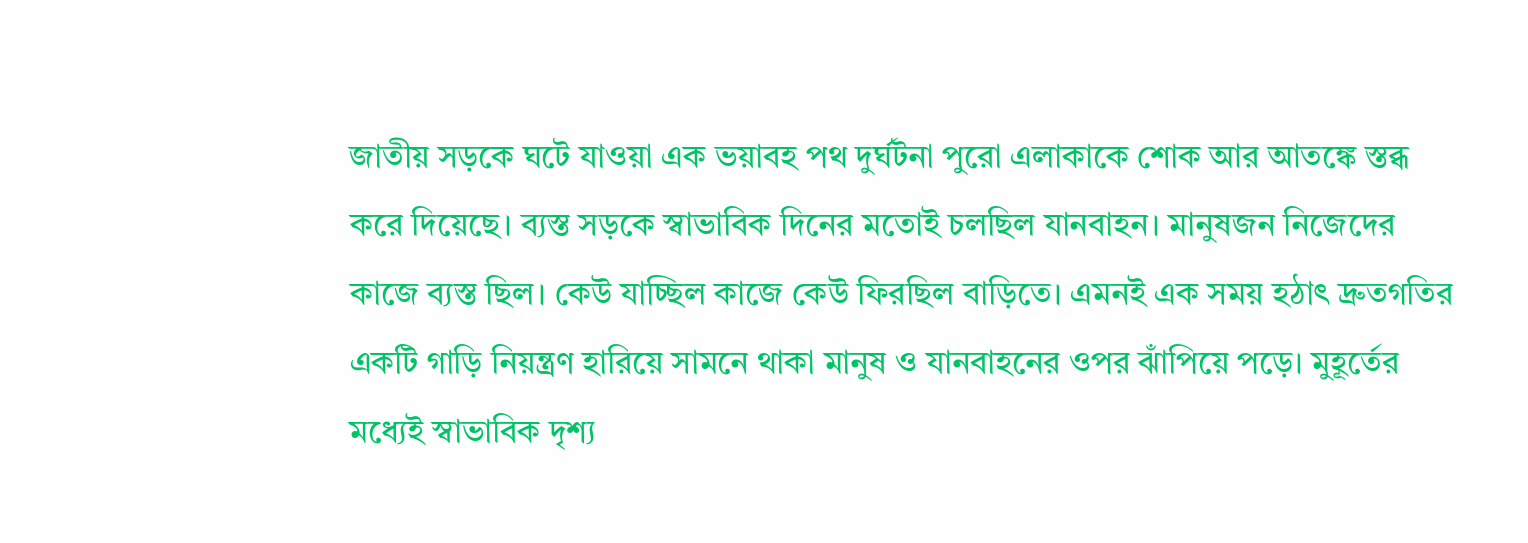জাতীয় সড়কে ঘটে যাওয়া এক ভয়াবহ পথ দুর্ঘটনা পুরো এলাকাকে শোক আর আতঙ্কে স্তব্ধ করে দিয়েছে। ব্যস্ত সড়কে স্বাভাবিক দিনের মতোই চলছিল যানবাহন। মানুষজন নিজেদের কাজে ব্যস্ত ছিল। কেউ যাচ্ছিল কাজে কেউ ফিরছিল বাড়িতে। এমনই এক সময় হঠাৎ দ্রুতগতির একটি গাড়ি নিয়ন্ত্রণ হারিয়ে সামনে থাকা মানুষ ও যানবাহনের ওপর ঝাঁপিয়ে পড়ে। মুহূর্তের মধ্যেই স্বাভাবিক দৃশ্য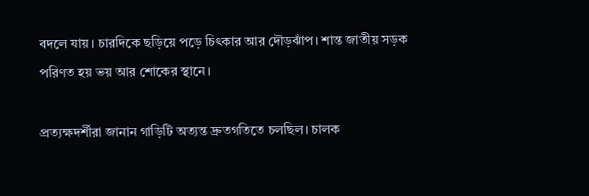বদলে যায়। চারদিকে ছড়িয়ে পড়ে চিৎকার আর দৌড়ঝাঁপ। শান্ত জাতীয় সড়ক পরিণত হয় ভয় আর শোকের স্থানে।

প্রত্যক্ষদর্শীরা জানান গাড়িটি অত্যন্ত দ্রুতগতিতে চলছিল। চালক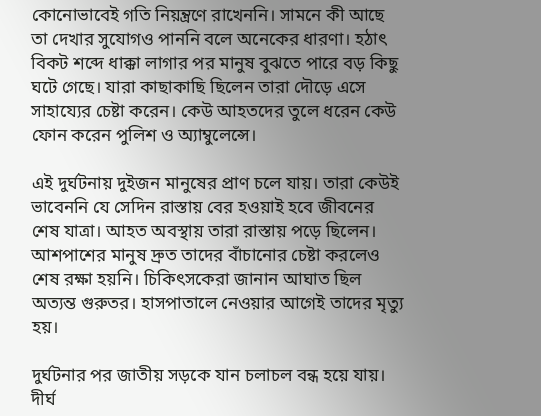কোনোভাবেই গতি নিয়ন্ত্রণে রাখেননি। সামনে কী আছে তা দেখার সুযোগও পাননি বলে অনেকের ধারণা। হঠাৎ বিকট শব্দে ধাক্কা লাগার পর মানুষ বুঝতে পারে বড় কিছু ঘটে গেছে। যারা কাছাকাছি ছিলেন তারা দৌড়ে এসে সাহায্যের চেষ্টা করেন। কেউ আহতদের তুলে ধরেন কেউ ফোন করেন পুলিশ ও অ্যাম্বুলেন্সে।

এই দুর্ঘটনায় দুইজন মানুষের প্রাণ চলে যায়। তারা কেউই ভাবেননি যে সেদিন রাস্তায় বের হওয়াই হবে জীবনের শেষ যাত্রা। আহত অবস্থায় তারা রাস্তায় পড়ে ছিলেন। আশপাশের মানুষ দ্রুত তাদের বাঁচানোর চেষ্টা করলেও শেষ রক্ষা হয়নি। চিকিৎসকেরা জানান আঘাত ছিল অত্যন্ত গুরুতর। হাসপাতালে নেওয়ার আগেই তাদের মৃত্যু হয়।

দুর্ঘটনার পর জাতীয় সড়কে যান চলাচল বন্ধ হয়ে যায়। দীর্ঘ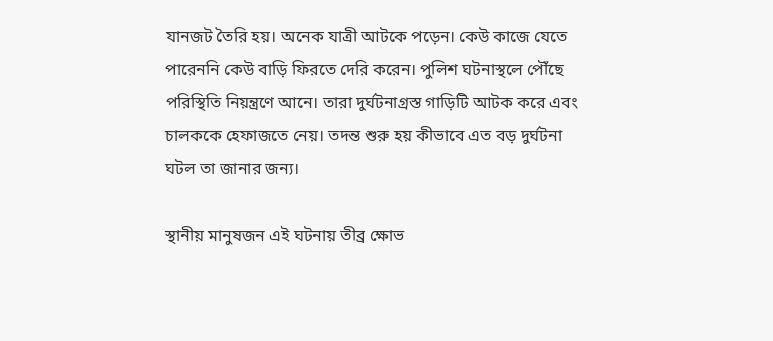যানজট তৈরি হয়। অনেক যাত্রী আটকে পড়েন। কেউ কাজে যেতে পারেননি কেউ বাড়ি ফিরতে দেরি করেন। পুলিশ ঘটনাস্থলে পৌঁছে পরিস্থিতি নিয়ন্ত্রণে আনে। তারা দুর্ঘটনাগ্রস্ত গাড়িটি আটক করে এবং চালককে হেফাজতে নেয়। তদন্ত শুরু হয় কীভাবে এত বড় দুর্ঘটনা ঘটল তা জানার জন্য।

স্থানীয় মানুষজন এই ঘটনায় তীব্র ক্ষোভ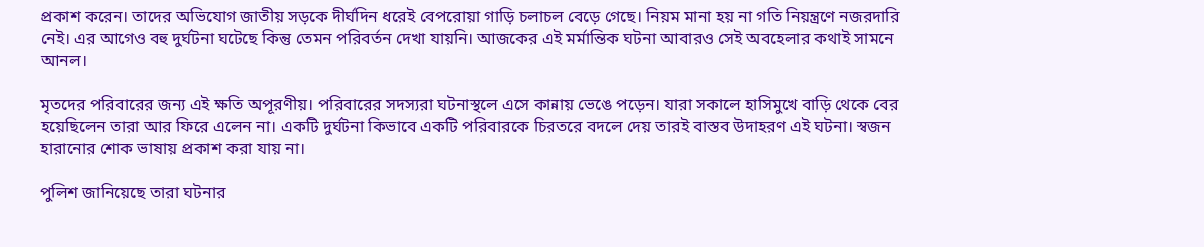প্রকাশ করেন। তাদের অভিযোগ জাতীয় সড়কে দীর্ঘদিন ধরেই বেপরোয়া গাড়ি চলাচল বেড়ে গেছে। নিয়ম মানা হয় না গতি নিয়ন্ত্রণে নজরদারি নেই। এর আগেও বহু দুর্ঘটনা ঘটেছে কিন্তু তেমন পরিবর্তন দেখা যায়নি। আজকের এই মর্মান্তিক ঘটনা আবারও সেই অবহেলার কথাই সামনে আনল।

মৃতদের পরিবারের জন্য এই ক্ষতি অপূরণীয়। পরিবারের সদস্যরা ঘটনাস্থলে এসে কান্নায় ভেঙে পড়েন। যারা সকালে হাসিমুখে বাড়ি থেকে বের হয়েছিলেন তারা আর ফিরে এলেন না। একটি দুর্ঘটনা কিভাবে একটি পরিবারকে চিরতরে বদলে দেয় তারই বাস্তব উদাহরণ এই ঘটনা। স্বজন হারানোর শোক ভাষায় প্রকাশ করা যায় না।

পুলিশ জানিয়েছে তারা ঘটনার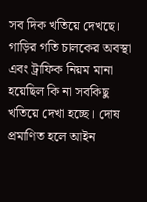সব দিক খতিয়ে দেখছে। গাড়ির গতি চালকের অবস্থা এবং ট্রাফিক নিয়ম মানা হয়েছিল কি না সবকিছু খতিয়ে দেখা হচ্ছে। দোষ প্রমাণিত হলে আইন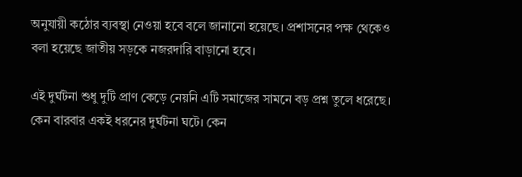অনুযায়ী কঠোর ব্যবস্থা নেওয়া হবে বলে জানানো হয়েছে। প্রশাসনের পক্ষ থেকেও বলা হয়েছে জাতীয় সড়কে নজরদারি বাড়ানো হবে।

এই দুর্ঘটনা শুধু দুটি প্রাণ কেড়ে নেয়নি এটি সমাজের সামনে বড় প্রশ্ন তুলে ধরেছে। কেন বারবার একই ধরনের দুর্ঘটনা ঘটে। কেন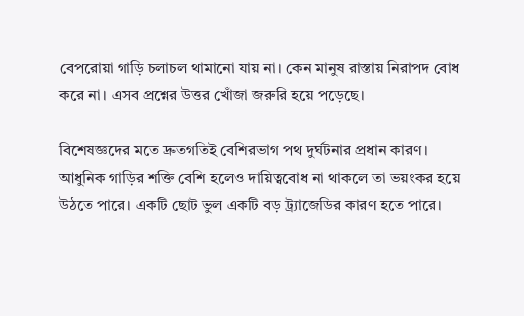বেপরোয়া গাড়ি চলাচল থামানো যায় না। কেন মানুষ রাস্তায় নিরাপদ বোধ করে না। এসব প্রশ্নের উত্তর খোঁজা জরুরি হয়ে পড়েছে।

বিশেষজ্ঞদের মতে দ্রুতগতিই বেশিরভাগ পথ দুর্ঘটনার প্রধান কারণ। আধুনিক গাড়ির শক্তি বেশি হলেও দায়িত্ববোধ না থাকলে তা ভয়ংকর হয়ে উঠতে পারে। একটি ছোট ভুল একটি বড় ট্র্যাজেডির কারণ হতে পারে।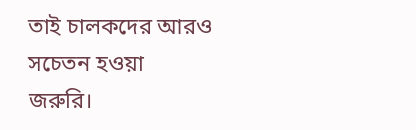তাই চালকদের আরও সচেতন হওয়া জরুরি।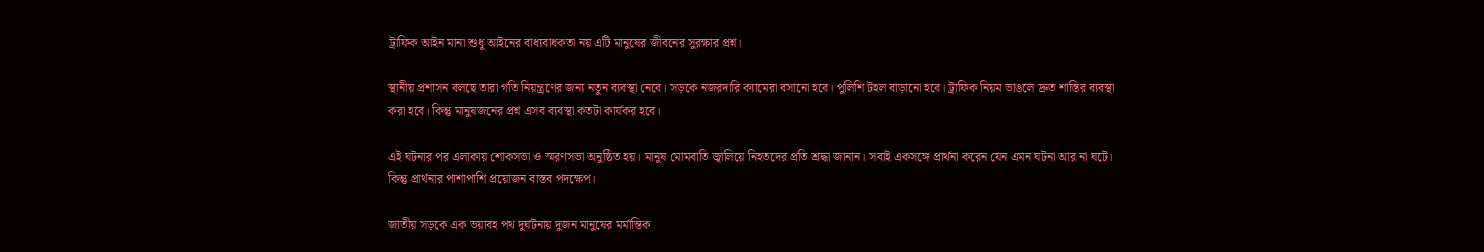ট্রাফিক আইন মানা শুধু আইনের বাধ্যবাধকতা নয় এটি মানুষের জীবনের সুরক্ষার প্রশ্ন।

স্থানীয় প্রশাসন বলছে তারা গতি নিয়ন্ত্রণের জন্য নতুন ব্যবস্থা নেবে। সড়কে নজরদারি ক্যামেরা বসানো হবে। পুলিশি টহল বাড়ানো হবে। ট্রাফিক নিয়ম ভাঙলে দ্রুত শাস্তির ব্যবস্থা করা হবে। কিন্তু মানুষজনের প্রশ্ন এসব ব্যবস্থা কতটা কার্যকর হবে।

এই ঘটনার পর এলাকায় শোকসভা ও স্মরণসভা অনুষ্ঠিত হয়। মানুষ মোমবাতি জ্বালিয়ে নিহতদের প্রতি শ্রদ্ধা জানান। সবাই একসঙ্গে প্রার্থনা করেন যেন এমন ঘটনা আর না ঘটে। কিন্তু প্রার্থনার পাশাপাশি প্রয়োজন বাস্তব পদক্ষেপ।

জাতীয় সড়কে এক ভয়াবহ পথ দুর্ঘটনায় দুজন মানুষের মর্মান্তিক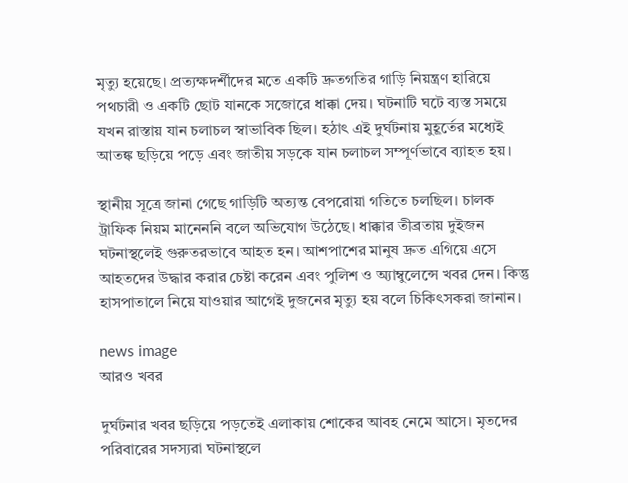মৃত্যু হয়েছে। প্রত্যক্ষদর্শীদের মতে একটি দ্রুতগতির গাড়ি নিয়ন্ত্রণ হারিয়ে পথচারী ও একটি ছোট যানকে সজোরে ধাক্কা দেয়। ঘটনাটি ঘটে ব্যস্ত সময়ে যখন রাস্তায় যান চলাচল স্বাভাবিক ছিল। হঠাৎ এই দুর্ঘটনায় মুহূর্তের মধ্যেই আতঙ্ক ছড়িয়ে পড়ে এবং জাতীয় সড়কে যান চলাচল সম্পূর্ণভাবে ব্যাহত হয়।

স্থানীয় সূত্রে জানা গেছে গাড়িটি অত্যন্ত বেপরোয়া গতিতে চলছিল। চালক ট্রাফিক নিয়ম মানেননি বলে অভিযোগ উঠেছে। ধাক্কার তীব্রতায় দুইজন ঘটনাস্থলেই গুরুতরভাবে আহত হন। আশপাশের মানুষ দ্রুত এগিয়ে এসে আহতদের উদ্ধার করার চেষ্টা করেন এবং পুলিশ ও অ্যাম্বুলেন্সে খবর দেন। কিন্তু হাসপাতালে নিয়ে যাওয়ার আগেই দুজনের মৃত্যু হয় বলে চিকিৎসকরা জানান।

news image
আরও খবর

দুর্ঘটনার খবর ছড়িয়ে পড়তেই এলাকায় শোকের আবহ নেমে আসে। মৃতদের পরিবারের সদস্যরা ঘটনাস্থলে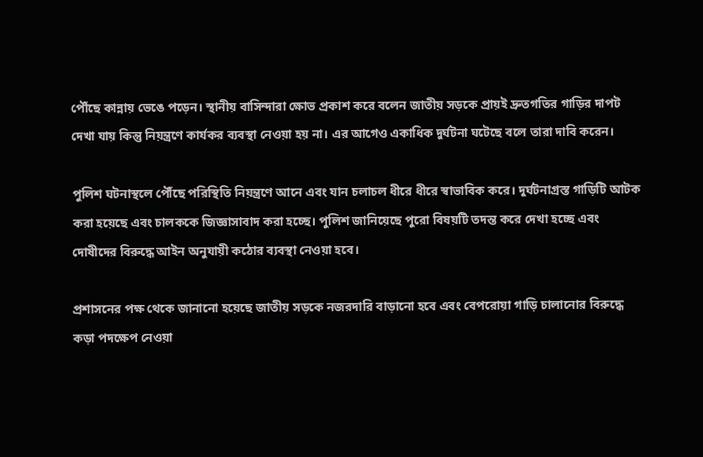পৌঁছে কান্নায় ভেঙে পড়েন। স্থানীয় বাসিন্দারা ক্ষোভ প্রকাশ করে বলেন জাতীয় সড়কে প্রায়ই দ্রুতগতির গাড়ির দাপট দেখা যায় কিন্তু নিয়ন্ত্রণে কার্যকর ব্যবস্থা নেওয়া হয় না। এর আগেও একাধিক দুর্ঘটনা ঘটেছে বলে তারা দাবি করেন।

পুলিশ ঘটনাস্থলে পৌঁছে পরিস্থিতি নিয়ন্ত্রণে আনে এবং যান চলাচল ধীরে ধীরে স্বাভাবিক করে। দুর্ঘটনাগ্রস্ত গাড়িটি আটক করা হয়েছে এবং চালককে জিজ্ঞাসাবাদ করা হচ্ছে। পুলিশ জানিয়েছে পুরো বিষয়টি তদন্ত করে দেখা হচ্ছে এবং দোষীদের বিরুদ্ধে আইন অনুযায়ী কঠোর ব্যবস্থা নেওয়া হবে।

প্রশাসনের পক্ষ থেকে জানানো হয়েছে জাতীয় সড়কে নজরদারি বাড়ানো হবে এবং বেপরোয়া গাড়ি চালানোর বিরুদ্ধে কড়া পদক্ষেপ নেওয়া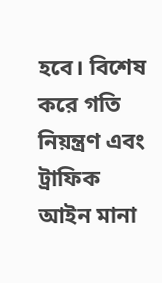হবে। বিশেষ করে গতি নিয়ন্ত্রণ এবং ট্রাফিক আইন মানা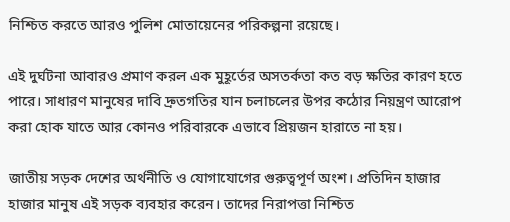নিশ্চিত করতে আরও পুলিশ মোতায়েনের পরিকল্পনা রয়েছে।

এই দুর্ঘটনা আবারও প্রমাণ করল এক মুহূর্তের অসতর্কতা কত বড় ক্ষতির কারণ হতে পারে। সাধারণ মানুষের দাবি দ্রুতগতির যান চলাচলের উপর কঠোর নিয়ন্ত্রণ আরোপ করা হোক যাতে আর কোনও পরিবারকে এভাবে প্রিয়জন হারাতে না হয়।

জাতীয় সড়ক দেশের অর্থনীতি ও যোগাযোগের গুরুত্বপূর্ণ অংশ। প্রতিদিন হাজার হাজার মানুষ এই সড়ক ব্যবহার করেন। তাদের নিরাপত্তা নিশ্চিত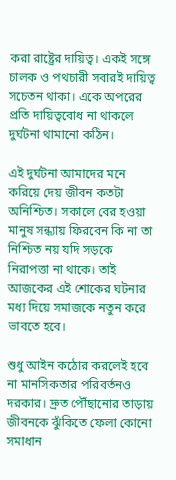করা রাষ্ট্রের দায়িত্ব। একই সঙ্গে চালক ও পথচারী সবারই দায়িত্ব সচেতন থাকা। একে অপরের প্রতি দায়িত্ববোধ না থাকলে দুর্ঘটনা থামানো কঠিন।

এই দুর্ঘটনা আমাদের মনে করিয়ে দেয় জীবন কতটা অনিশ্চিত। সকালে বের হওয়া মানুষ সন্ধ্যায় ফিরবেন কি না তা নিশ্চিত নয় যদি সড়কে নিরাপত্তা না থাকে। তাই আজকের এই শোকের ঘটনার মধ্য দিয়ে সমাজকে নতুন করে ভাবতে হবে।

শুধু আইন কঠোর করলেই হবে না মানসিকতার পরিবর্তনও দরকার। দ্রুত পৌঁছানোর তাড়ায় জীবনকে ঝুঁকিতে ফেলা কোনো সমাধান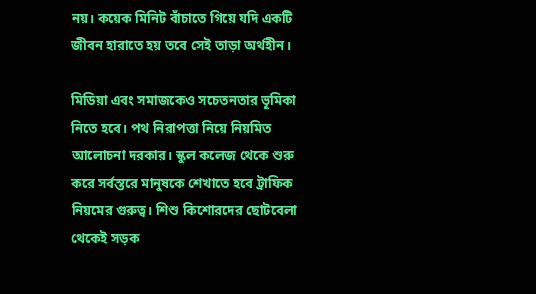নয়। কয়েক মিনিট বাঁচাতে গিয়ে যদি একটি জীবন হারাতে হয় তবে সেই তাড়া অর্থহীন।

মিডিয়া এবং সমাজকেও সচেতনতার ভূমিকা নিতে হবে। পথ নিরাপত্তা নিয়ে নিয়মিত আলোচনা দরকার। স্কুল কলেজ থেকে শুরু করে সর্বস্তরে মানুষকে শেখাতে হবে ট্রাফিক নিয়মের গুরুত্ব। শিশু কিশোরদের ছোটবেলা থেকেই সড়ক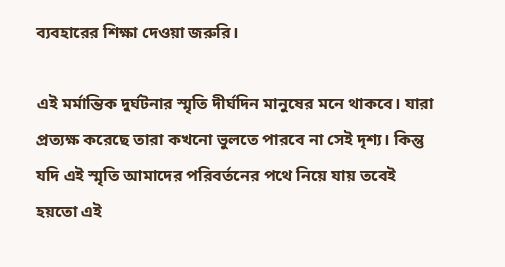ব্যবহারের শিক্ষা দেওয়া জরুরি।

এই মর্মান্তিক দুর্ঘটনার স্মৃতি দীর্ঘদিন মানুষের মনে থাকবে। যারা প্রত্যক্ষ করেছে তারা কখনো ভুলতে পারবে না সেই দৃশ্য। কিন্তু যদি এই স্মৃতি আমাদের পরিবর্তনের পথে নিয়ে যায় তবেই হয়তো এই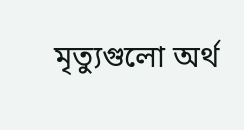মৃত্যুগুলো অর্থ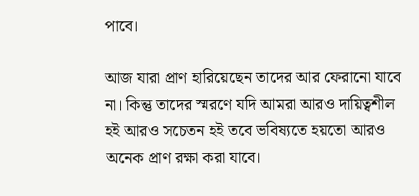পাবে।

আজ যারা প্রাণ হারিয়েছেন তাদের আর ফেরানো যাবে না। কিন্তু তাদের স্মরণে যদি আমরা আরও দায়িত্বশীল হই আরও সচেতন হই তবে ভবিষ্যতে হয়তো আরও অনেক প্রাণ রক্ষা করা যাবে।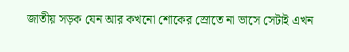জাতীয় সড়ক যেন আর কখনো শোকের স্রোতে না ভাসে সেটাই এখন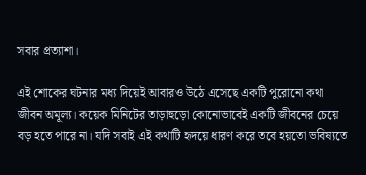সবার প্রত্যাশা।

এই শোকের ঘটনার মধ্য দিয়েই আবারও উঠে এসেছে একটি পুরোনো কথা জীবন অমূল্য। কয়েক মিনিটের তাড়াহুড়ো কোনোভাবেই একটি জীবনের চেয়ে বড় হতে পারে না। যদি সবাই এই কথাটি হৃদয়ে ধারণ করে তবে হয়তো ভবিষ্যতে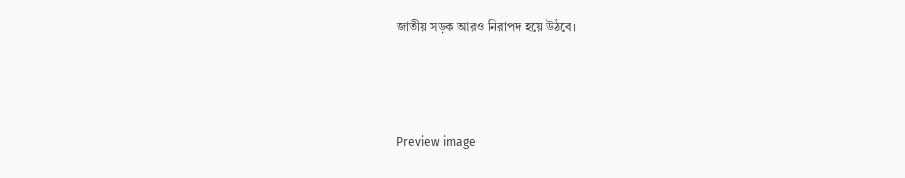জাতীয় সড়ক আরও নিরাপদ হয়ে উঠবে।



Preview image